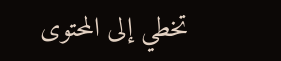تخطي إلى المحتوى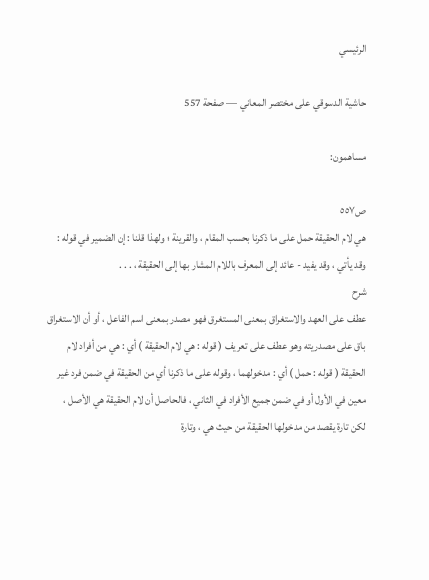الرئيسي

حاشية الدسوقي على مختصر المعاني — صفحة 557

مساهمون:

ص٥٥٧
هي لام الحقيقة حمل على ما ذكرنا بحسب المقام ، والقرينة ؛ ولهذا قلنا : إن الضمير في قوله : وقد يأتي ، وقد يفيد - عائد إلى المعرف باللام المشار بها إلى الحقيقة ، . . .
شرح
عطف على العهد والاستغراق بمعنى المستغرق فهو مصدر بمعنى اسم الفاعل ، أو أن الاستغراق باق على مصدريته وهو عطف على تعريف ( قوله : هي لام الحقيقة ) أي : هي من أفراد لام الحقيقة ( قوله : حمل ) أي : مدخولهما ، وقوله على ما ذكرنا أي من الحقيقة في ضمن فرد غير معين في الأول أو في ضمن جميع الأفراد في الثاني ، فالحاصل أن لام الحقيقة هي الأصل ، لكن تارة يقصد من مدخولها الحقيقة من حيث هي ، وتارة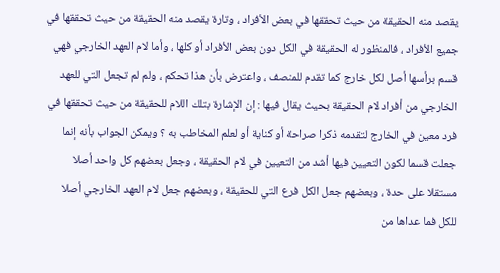يقصد منه الحقيقة من حيث تحققها في بعض الأفراد ، وتارة يقصد منه الحقيقة من حيث تحققها في جميع الأفراد ، فالمنظور له الحقيقة في الكل دون بعض الأفراد أو كلها ، وأما لام العهد الخارجي فهي قسم برأسها أصل لكل خارج كما تقدم للمنصف ، واعترض بأن هذا تحكم ، ولم لم تجعل التي للعهد الخارجي من أفراد لام الحقيقة بحيث يقال فيها : إن الإشارة بتلك اللام للحقيقة من حيث تحققها في فرد معين في الخارج لتقدمه ذكرا صراحة أو كناية أو لعلم المخاطب به ؟ ويمكن الجواب بأنه إنما جعلت قسما لكون التعيين فيها أشد من التعيين في لام الحقيقة ، وجعل بعضهم كل واحد أصلا مستقلا على حدة ، وبعضهم جعل الكل فرع التي للحقيقة ، وبعضهم جعل لام العهد الخارجي أصلا للكل فما عداها من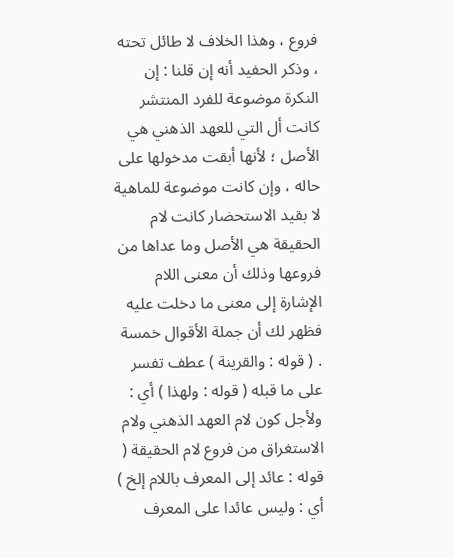فروع ، وهذا الخلاف لا طائل تحته ، وذكر الحفيد أنه إن قلنا : إن النكرة موضوعة للفرد المنتشر كانت أل التي للعهد الذهني هي الأصل ؛ لأنها أبقت مدخولها على حاله ، وإن كانت موضوعة للماهية لا بقيد الاستحضار كانت لام الحقيقة هي الأصل وما عداها من فروعها وذلك أن معنى اللام الإشارة إلى معنى ما دخلت عليه فظهر لك أن جملة الأقوال خمسة . ( قوله : والقرينة ) عطف تفسر على ما قبله ( قوله : ولهذا ) أي : ولأجل كون لام العهد الذهني ولام الاستغراق من فروع لام الحقيقة ( قوله : عائد إلى المعرف باللام إلخ ) أي : وليس عائدا على المعرف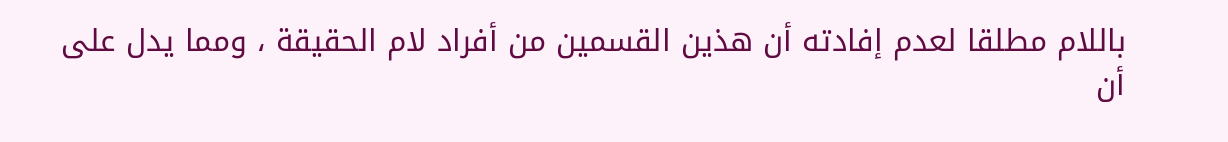باللام مطلقا لعدم إفادته أن هذين القسمين من أفراد لام الحقيقة ، ومما يدل على أن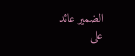الضمير عائد على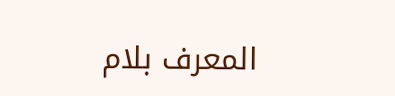المعرف بلام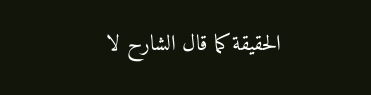الحقيقة كما قال الشارح لا